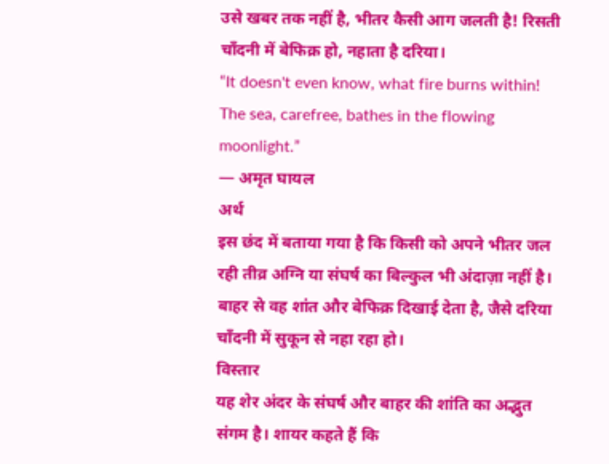उसे खबर तक नहीं है, भीतर कैसी आग जलती है! रिसती चाँदनी में बेफिक्र हो, नहाता है दरिया।
“It doesn't even know, what fire burns within! The sea, carefree, bathes in the flowing moonlight.”
— अमृत घायल
अर्थ
इस छंद में बताया गया है कि किसी को अपने भीतर जल रही तीव्र अग्नि या संघर्ष का बिल्कुल भी अंदाज़ा नहीं है। बाहर से वह शांत और बेफिक्र दिखाई देता है, जैसे दरिया चाँदनी में सुकून से नहा रहा हो।
विस्तार
यह शेर अंदर के संघर्ष और बाहर की शांति का अद्भुत संगम है। शायर कहते हैं कि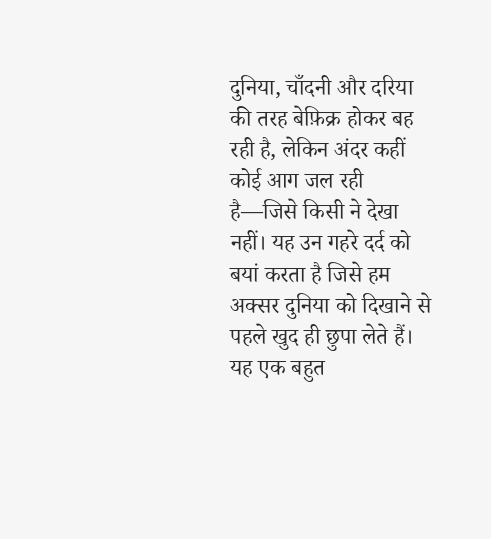दुनिया, चाँदनी और दरिया की तरह बेफ़िक्र होकर बह रही है, लेकिन अंदर कहीं कोई आग जल रही है—जिसे किसी ने देखा नहीं। यह उन गहरे दर्द को बयां करता है जिसे हम अक्सर दुनिया को दिखाने से पहले खुद ही छुपा लेते हैं। यह एक बहुत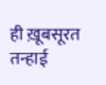ही ख़ूबसूरत तन्हाई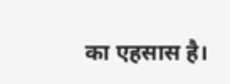का एहसास है।